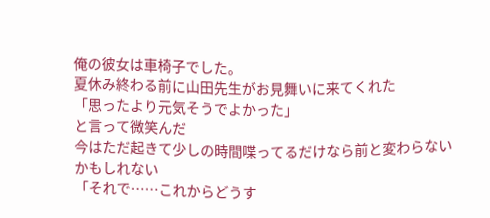俺の彼女は車椅子でした。
夏休み終わる前に山田先生がお見舞いに来てくれた
「思ったより元気そうでよかった」
と言って微笑んだ
今はただ起きて少しの時間喋ってるだけなら前と変わらないかもしれない
「それで……これからどうす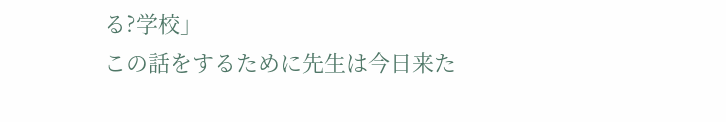る?学校」
この話をするために先生は今日来た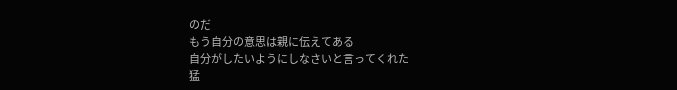のだ
もう自分の意思は親に伝えてある
自分がしたいようにしなさいと言ってくれた
猛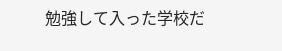勉強して入った学校だ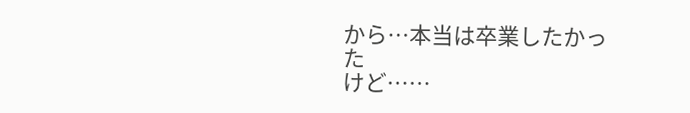から…本当は卒業したかった
けど……